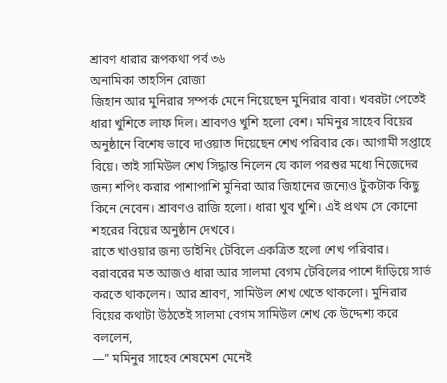শ্রাবণ ধারার রূপকথা পর্ব ৩৬
অনামিকা তাহসিন রোজা
জিহান আর মুনিরার সম্পর্ক মেনে নিয়েছেন মুনিরার বাবা। খবরটা পেতেই ধারা খুশিতে লাফ দিল। শ্রাবণও খুশি হলো বেশ। মমিনুর সাহেব বিয়ের অনুষ্ঠানে বিশেষ ভাবে দাওয়াত দিয়েছেন শেখ পরিবার কে। আগামী সপ্তাহে বিয়ে। তাই সামিউল শেখ সিদ্ধান্ত নিলেন যে কাল পরশুর মধ্যে নিজেদের জন্য শপিং করার পাশাপাশি মুনিরা আর জিহানের জন্যেও টুকটাক কিছু কিনে নেবেন। শ্রাবণও রাজি হলো। ধারা খুব খুশি। এই প্রথম সে কোনো শহরের বিয়ের অনুষ্ঠান দেখবে।
রাতে খাওয়ার জন্য ডাইনিং টেবিলে একত্রিত হলো শেখ পরিবার। বরাবরের মত আজও ধারা আর সালমা বেগম টেবিলের পাশে দাঁড়িয়ে সার্ভ করতে থাকলেন। আর শ্রাবণ, সামিউল শেখ খেতে থাকলো। মুনিরার বিয়ের কথাটা উঠতেই সালমা বেগম সামিউল শেখ কে উদ্দেশ্য করে বললেন,
—” মমিনুর সাহেব শেষমেশ মেনেই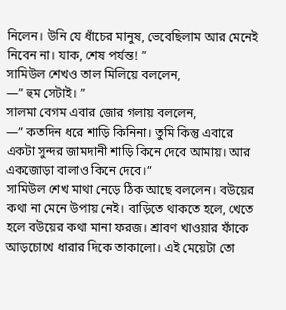নিলেন। উনি যে ধাঁচের মানুষ, ভেবেছিলাম আর মেনেই নিবেন না। যাক, শেষ পর্যন্ত! ”
সামিউল শেখও তাল মিলিয়ে বললেন,
—” হুম সেটাই। ”
সালমা বেগম এবার জোর গলায় বললেন,
—” কতদিন ধরে শাড়ি কিনিনা। তুমি কিন্তু এবারে একটা সুন্দর জামদানী শাড়ি কিনে দেবে আমায়। আর একজোড়া বালাও কিনে দেবে।”
সামিউল শেখ মাথা নেড়ে ঠিক আছে বললেন। বউয়ের কথা না মেনে উপায় নেই। বাড়িতে থাকতে হলে, খেতে হলে বউয়ের কথা মানা ফরজ। শ্রাবণ খাওয়ার ফাঁকে আড়চোখে ধারার দিকে তাকালো। এই মেয়েটা তো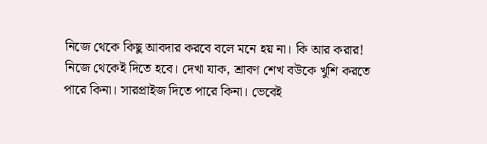নিজে থেকে কিছু আবদার করবে বলে মনে হয় না। কি আর করার! নিজে থেকেই দিতে হবে। দেখা যাক, শ্রাবণ শেখ বউকে খুশি করতে পারে কিনা। সারপ্রাইজ দিতে পারে কিনা। ভেবেই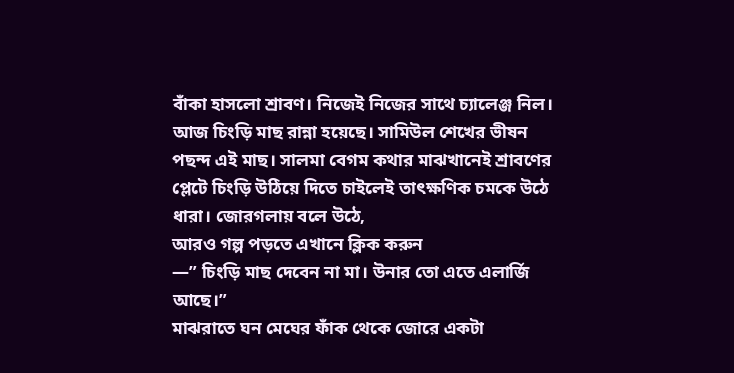বাঁকা হাসলো শ্রাবণ। নিজেই নিজের সাথে চ্যালেঞ্জ নিল।
আজ চিংড়ি মাছ রান্না হয়েছে। সামিউল শেখের ভীষন পছন্দ এই মাছ। সালমা বেগম কথার মাঝখানেই শ্রাবণের প্লেটে চিংড়ি উঠিয়ে দিতে চাইলেই তাৎক্ষণিক চমকে উঠে ধারা। জোরগলায় বলে উঠে,
আরও গল্প পড়তে এখানে ক্লিক করুন
—” চিংড়ি মাছ দেবেন না মা। উনার তো এতে এলার্জি আছে।”
মাঝরাতে ঘন মেঘের ফাঁক থেকে জোরে একটা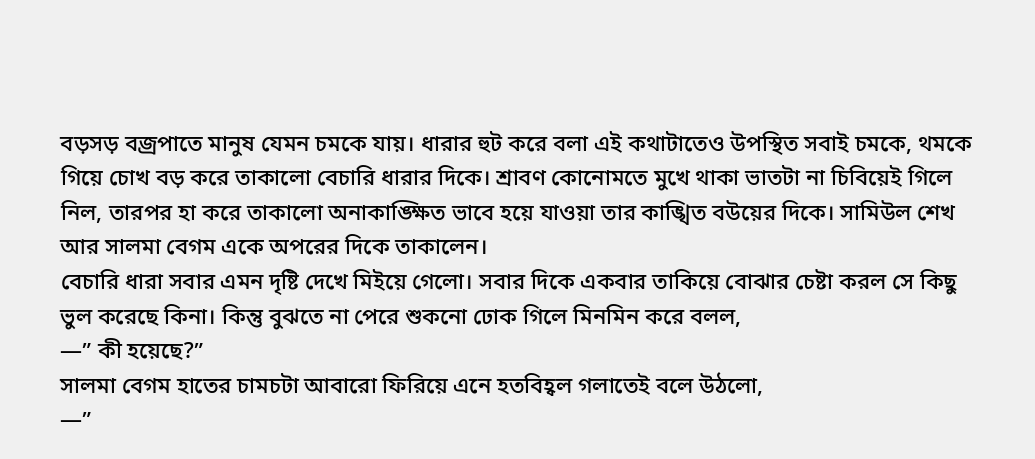বড়সড় বজ্রপাতে মানুষ যেমন চমকে যায়। ধারার হুট করে বলা এই কথাটাতেও উপস্থিত সবাই চমকে, থমকে গিয়ে চোখ বড় করে তাকালো বেচারি ধারার দিকে। শ্রাবণ কোনোমতে মুখে থাকা ভাতটা না চিবিয়েই গিলে নিল, তারপর হা করে তাকালো অনাকাঙ্ক্ষিত ভাবে হয়ে যাওয়া তার কাঙ্খিত বউয়ের দিকে। সামিউল শেখ আর সালমা বেগম একে অপরের দিকে তাকালেন।
বেচারি ধারা সবার এমন দৃষ্টি দেখে মিইয়ে গেলো। সবার দিকে একবার তাকিয়ে বোঝার চেষ্টা করল সে কিছু ভুল করেছে কিনা। কিন্তু বুঝতে না পেরে শুকনো ঢোক গিলে মিনমিন করে বলল,
—” কী হয়েছে?”
সালমা বেগম হাতের চামচটা আবারো ফিরিয়ে এনে হতবিহ্বল গলাতেই বলে উঠলো,
—”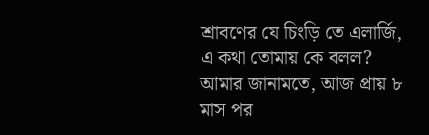শ্রাবণের যে চিংড়ি তে এলার্জি, এ কথা তোমায় কে বলল? আমার জানামতে, আজ প্রায় ৮ মাস পর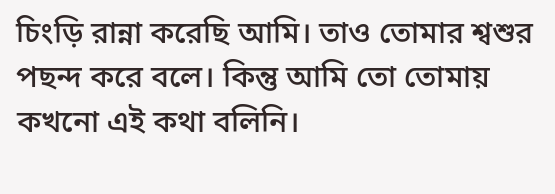চিংড়ি রান্না করেছি আমি। তাও তোমার শ্বশুর পছন্দ করে বলে। কিন্তু আমি তো তোমায় কখনো এই কথা বলিনি।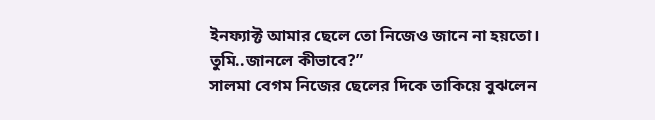ইনফ্যাক্ট আমার ছেলে তো নিজেও জানে না হয়তো। তুমি..জানলে কীভাবে?”
সালমা বেগম নিজের ছেলের দিকে তাকিয়ে বুঝলেন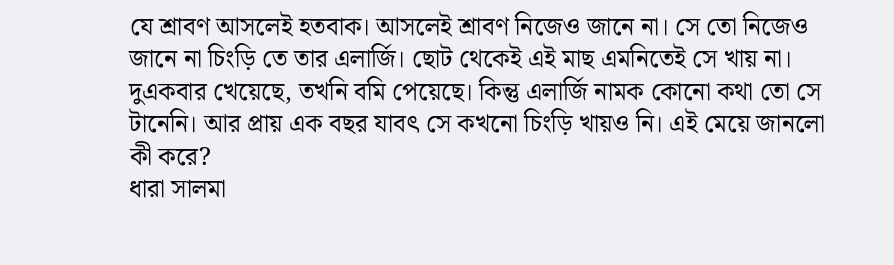যে শ্রাবণ আসলেই হতবাক। আসলেই শ্রাবণ নিজেও জানে না। সে তো নিজেও জানে না চিংড়ি তে তার এলার্জি। ছোট থেকেই এই মাছ এমনিতেই সে খায় না। দুএকবার খেয়েছে, তখনি বমি পেয়েছে। কিন্তু এলার্জি নামক কোনো কথা তো সে টানেনি। আর প্রায় এক বছর যাবৎ সে কখনো চিংড়ি খায়ও নি। এই মেয়ে জানলো কী করে?
ধারা সালমা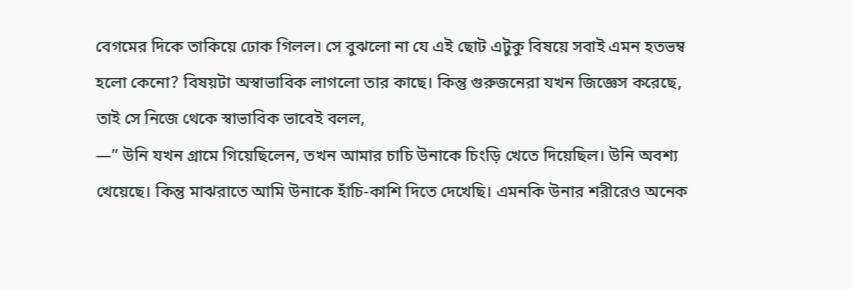বেগমের দিকে তাকিয়ে ঢোক গিলল। সে বুঝলো না যে এই ছোট এটুকু বিষয়ে সবাই এমন হতভম্ব হলো কেনো? বিষয়টা অস্বাভাবিক লাগলো তার কাছে। কিন্তু গুরুজনেরা যখন জিজ্ঞেস করেছে, তাই সে নিজে থেকে স্বাভাবিক ভাবেই বলল,
—” উনি যখন গ্রামে গিয়েছিলেন, তখন আমার চাচি উনাকে চিংড়ি খেতে দিয়েছিল। উনি অবশ্য খেয়েছে। কিন্তু মাঝরাতে আমি উনাকে হাঁচি-কাশি দিতে দেখেছি। এমনকি উনার শরীরেও অনেক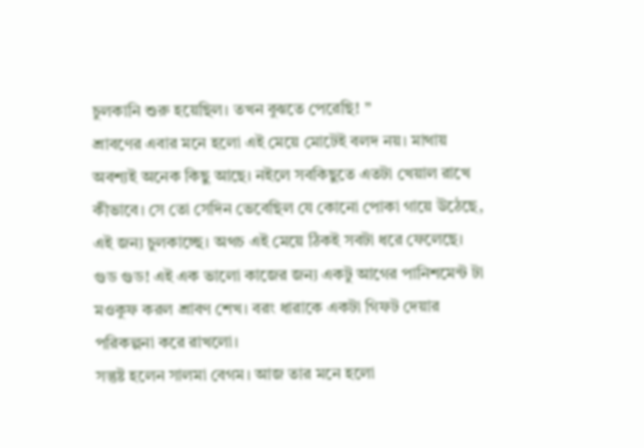চুলকানি শুরু হয়েছিল। তখন বুঝতে পেরেছি! ”
শ্রাবণের এবার মনে হলো এই মেয়ে মোটেই বলদ নয়। মাথায় অবশ্যই অনেক কিছু আছে। নইলে সবকিছুতে এতটা খেয়াল রাখে কীভাবে। সে তো সেদিন ভেবেছিল যে কোনো পোকা গায়ে উঠেছে, এই জন্য চুলকাচ্ছে। অথচ এই মেয়ে ঠিকই সবটা ধরে ফেলেছে। গুড গুড! এই এক ভালো কাজের জন্য একটু আগের পানিশমেন্ট টা মওকুফ করল শ্রাবণ শেখ। বরং ধারাকে একটা গিফট দেয়ার পরিকল্পনা করে রাখলো।
সন্তুষ্ট হলেন সালমা বেগম। আজ তার মনে হলো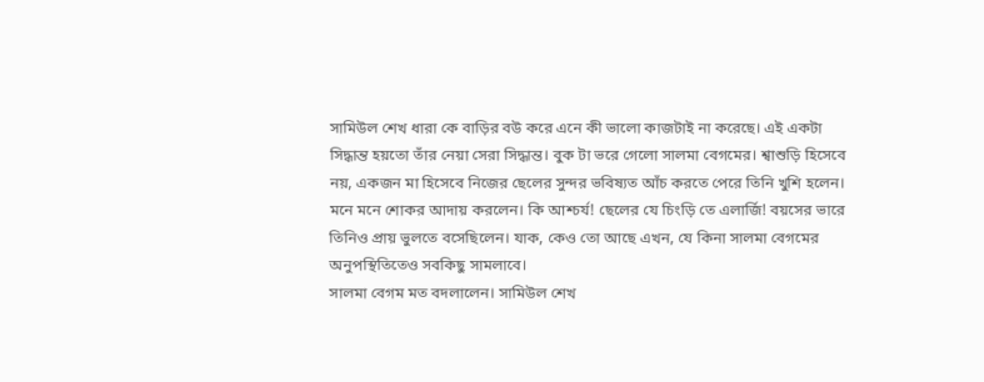সামিউল শেখ ধারা কে বাড়ির বউ করে এনে কী ভালো কাজটাই না করেছে। এই একটা সিদ্ধান্ত হয়তো তাঁর নেয়া সেরা সিদ্ধান্ত। বুক টা ভরে গেলো সালমা বেগমের। শ্বাশুড়ি হিসেবে নয়, একজন মা হিসেবে নিজের ছেলের সুন্দর ভবিষ্যত আঁচ করতে পেরে তিনি খুশি হলেন। মনে মনে শোকর আদায় করলেন। কি আশ্চর্য! ছেলের যে চিংড়ি তে এলার্জি! বয়সের ভারে তিনিও প্রায় ভুলতে বসেছিলেন। যাক, কেও তো আছে এখন, যে কিনা সালমা বেগমের অনুপস্থিতিতেও সবকিছু সামলাবে।
সালমা বেগম মত বদলালেন। সামিউল শেখ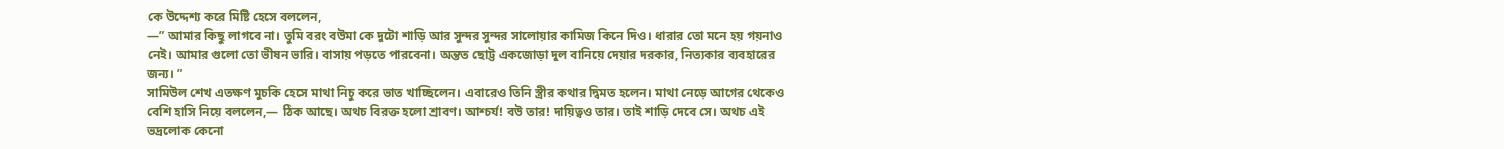কে উদ্দেশ্য করে মিষ্টি হেসে বললেন,
—” আমার কিছু লাগবে না। তুমি বরং বউমা কে দুটো শাড়ি আর সুন্দর সুন্দর সালোয়ার কামিজ কিনে দিও। ধারার তো মনে হয় গয়নাও নেই। আমার গুলো তো ভীষন ভারি। বাসায় পড়তে পারবেনা। অন্তত ছোট্ট একজোড়া দুল বানিয়ে দেয়ার দরকার, নিত্যকার ব্যবহারের জন্য। ”
সামিউল শেখ এতক্ষণ মুচকি হেসে মাথা নিচু করে ভাত খাচ্ছিলেন। এবারেও তিনি স্ত্রীর কথার দ্বিমত হলেন। মাথা নেড়ে আগের থেকেও বেশি হাসি নিয়ে বললেন,— ঠিক আছে। অথচ বিরক্ত হলো শ্রাবণ। আশ্চর্য! বউ তার! দায়িত্বও তার। তাই শাড়ি দেবে সে। অথচ এই ভদ্রলোক কেনো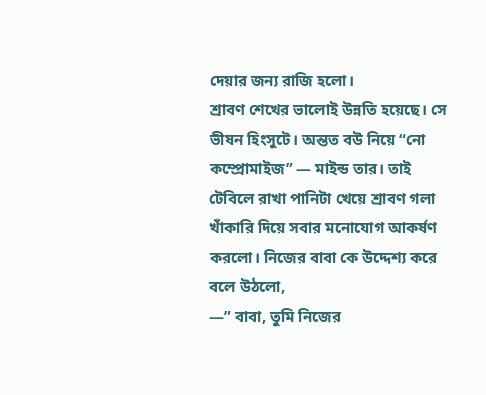দেয়ার জন্য রাজি হলো।
শ্রাবণ শেখের ভালোই উন্নতি হয়েছে। সে ভীষন হিংসুটে। অন্তত বউ নিয়ে “নো কম্প্রোমাইজ” — মাইন্ড তার। তাই টেবিলে রাখা পানিটা খেয়ে শ্রাবণ গলা খাঁকারি দিয়ে সবার মনোযোগ আকর্ষণ করলো। নিজের বাবা কে উদ্দেশ্য করে বলে উঠলো,
—” বাবা, তুমি নিজের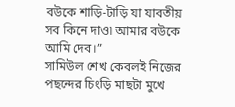বউকে শাড়ি-টাড়ি যা যাবতীয় সব কিনে দাও৷ আমার বউকে আমি দেব।”
সামিউল শেখ কেবলই নিজের পছন্দের চিংড়ি মাছটা মুখে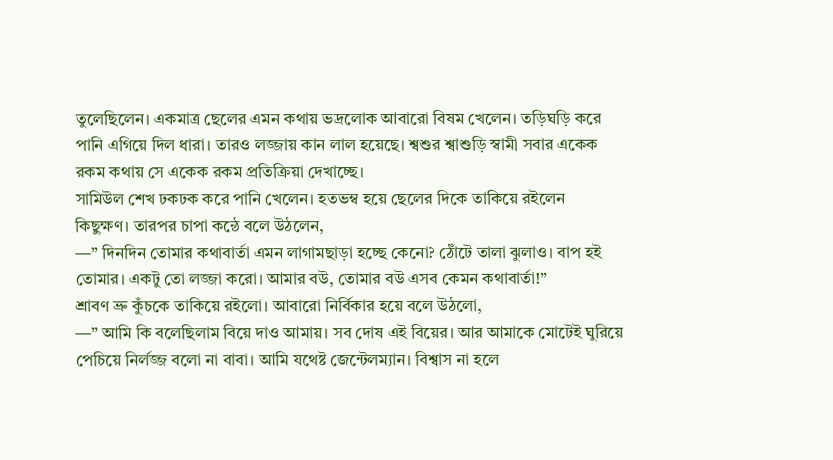তুলেছিলেন। একমাত্র ছেলের এমন কথায় ভদ্রলোক আবারো বিষম খেলেন। তড়িঘড়ি করে পানি এগিয়ে দিল ধারা। তারও লজ্জায় কান লাল হয়েছে। শ্বশুর শ্বাশুড়ি স্বামী সবার একেক রকম কথায় সে একেক রকম প্রতিক্রিয়া দেখাচ্ছে।
সামিউল শেখ ঢকঢক করে পানি খেলেন। হতভম্ব হয়ে ছেলের দিকে তাকিয়ে রইলেন কিছুক্ষণ। তারপর চাপা কন্ঠে বলে উঠলেন,
—” দিনদিন তোমার কথাবার্তা এমন লাগামছাড়া হচ্ছে কেনো? ঠোঁটে তালা ঝুলাও। বাপ হই তোমার। একটু তো লজ্জা করো। আমার বউ, তোমার বউ এসব কেমন কথাবার্তা!”
শ্রাবণ ভ্রু কুঁচকে তাকিয়ে রইলো। আবারো নির্বিকার হয়ে বলে উঠলো,
—” আমি কি বলেছিলাম বিয়ে দাও আমায়। সব দোষ এই বিয়ের। আর আমাকে মোটেই ঘুরিয়ে পেচিয়ে নির্লজ্জ বলো না বাবা। আমি যথেষ্ট জেন্টেলম্যান। বিশ্বাস না হলে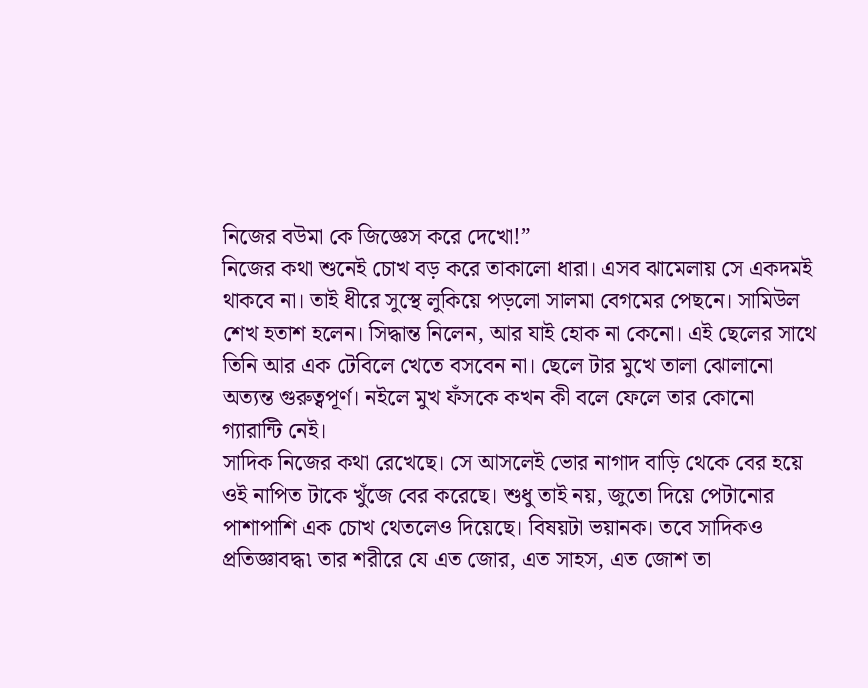নিজের বউমা কে জিজ্ঞেস করে দেখো!”
নিজের কথা শুনেই চোখ বড় করে তাকালো ধারা। এসব ঝামেলায় সে একদমই থাকবে না। তাই ধীরে সুস্থে লুকিয়ে পড়লো সালমা বেগমের পেছনে। সামিউল শেখ হতাশ হলেন। সিদ্ধান্ত নিলেন, আর যাই হোক না কেনো। এই ছেলের সাথে তিনি আর এক টেবিলে খেতে বসবেন না। ছেলে টার মুখে তালা ঝোলানো অত্যন্ত গুরুত্বপূর্ণ। নইলে মুখ ফঁসকে কখন কী বলে ফেলে তার কোনো গ্যারান্টি নেই।
সাদিক নিজের কথা রেখেছে। সে আসলেই ভোর নাগাদ বাড়ি থেকে বের হয়ে ওই নাপিত টাকে খুঁজে বের করেছে। শুধু তাই নয়, জুতো দিয়ে পেটানোর পাশাপাশি এক চোখ থেতলেও দিয়েছে। বিষয়টা ভয়ানক। তবে সাদিকও প্রতিজ্ঞাবদ্ধ৷ তার শরীরে যে এত জোর, এত সাহস, এত জোশ তা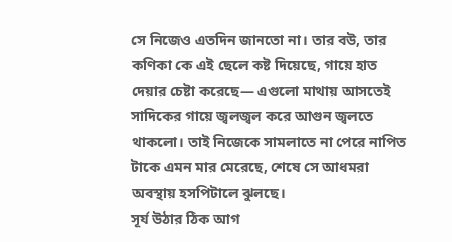সে নিজেও এতদিন জানতো না। তার বউ, তার কণিকা কে এই ছেলে কষ্ট দিয়েছে, গায়ে হাত দেয়ার চেষ্টা করেছে— এগুলো মাথায় আসতেই সাদিকের গায়ে জ্বলজ্বল করে আগুন জ্বলতে থাকলো। তাই নিজেকে সামলাতে না পেরে নাপিত টাকে এমন মার মেরেছে, শেষে সে আধমরা অবস্থায় হসপিটালে ঝুলছে।
সূর্য উঠার ঠিক আগ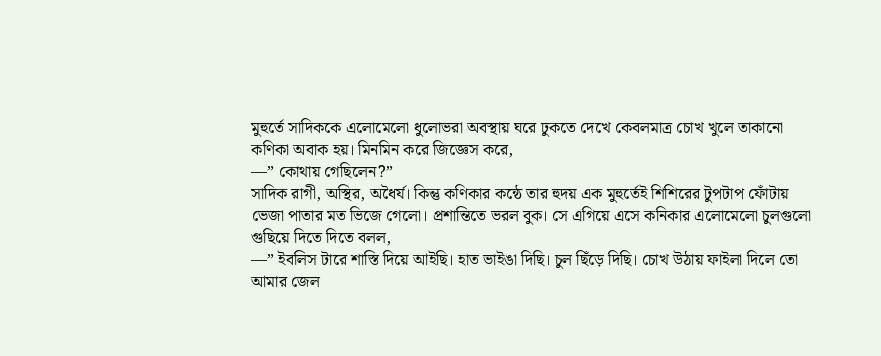মুহুর্তে সাদিককে এলোমেলো ধুলোভরা অবস্থায় ঘরে ঢুকতে দেখে কেবলমাত্র চোখ খুলে তাকানো কণিকা অবাক হয়। মিনমিন করে জিজ্ঞেস করে,
—” কোথায় গেছিলেন?”
সাদিক রাগী, অস্থির, অধৈর্য। কিন্তু কণিকার কন্ঠে তার হুদয় এক মুহুর্তেই শিশিরের টুপটাপ ফোঁটায় ভেজা পাতার মত ভিজে গেলো। প্রশান্তিতে ভরল বুক। সে এগিয়ে এসে কনিকার এলোমেলো চুলগুলো গুছিয়ে দিতে দিতে বলল,
—” ইবলিস টারে শাস্তি দিয়ে আইছি। হাত ভাইঙা দিছি। চুল ছিঁড়ে দিছি। চোখ উঠায় ফাইলা দিলে তো আমার জেল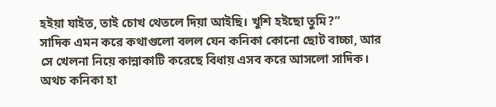হইয়া যাইত, তাই চোখ থেতলে দিয়া আইছি। খুশি হইছো তুমি?”
সাদিক এমন করে কথাগুলো বলল যেন কনিকা কোনো ছোট বাচ্চা, আর সে খেলনা নিয়ে কান্নাকাটি করেছে বিধায় এসব করে আসলো সাদিক। অথচ কনিকা হা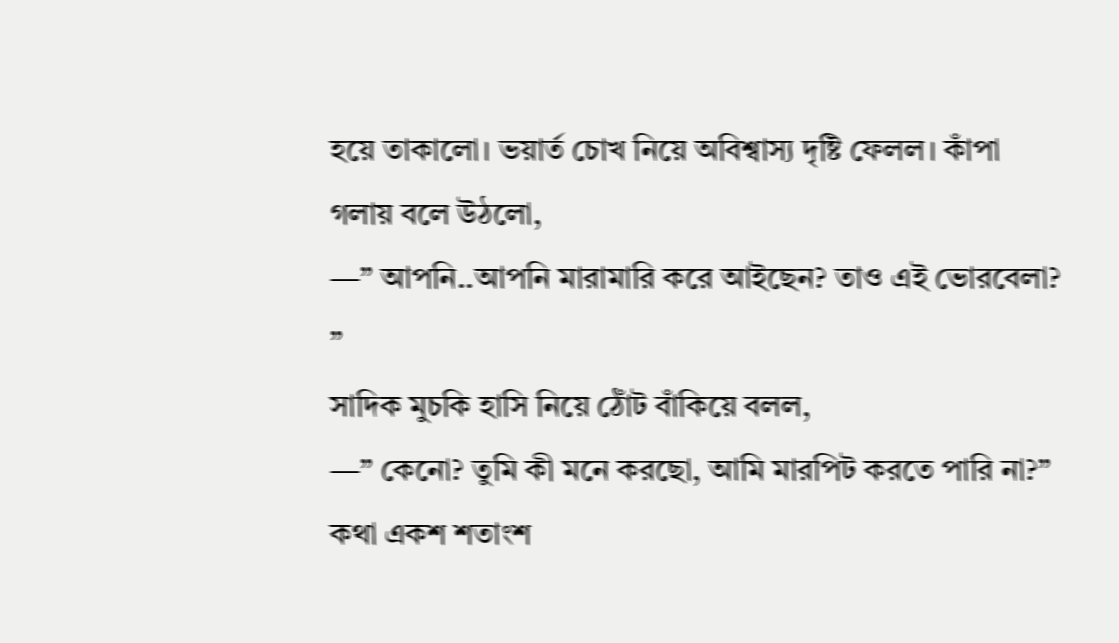হয়ে তাকালো। ভয়ার্ত চোখ নিয়ে অবিশ্বাস্য দৃষ্টি ফেলল। কাঁপা গলায় বলে উঠলো,
—” আপনি..আপনি মারামারি করে আইছেন? তাও এই ভোরবেলা? ”
সাদিক মুচকি হাসি নিয়ে ঠোঁট বাঁকিয়ে বলল,
—” কেনো? তুমি কী মনে করছো, আমি মারপিট করতে পারি না?”
কথা একশ শতাংশ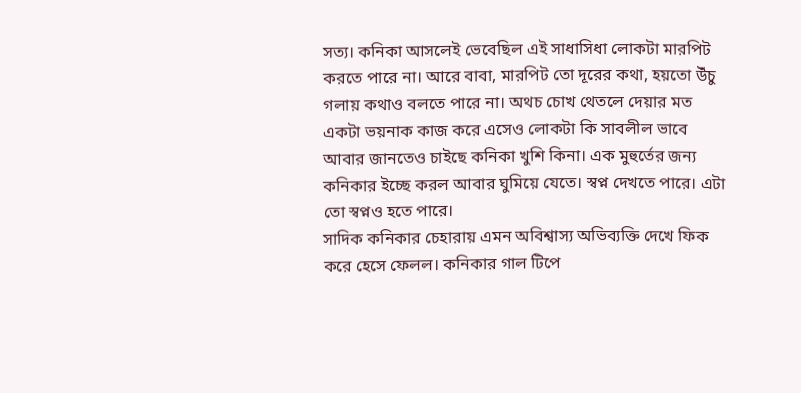সত্য। কনিকা আসলেই ভেবেছিল এই সাধাসিধা লোকটা মারপিট করতে পারে না। আরে বাবা, মারপিট তো দূরের কথা, হয়তো উঁচু গলায় কথাও বলতে পারে না। অথচ চোখ থেতলে দেয়ার মত একটা ভয়নাক কাজ করে এসেও লোকটা কি সাবলীল ভাবে আবার জানতেও চাইছে কনিকা খুশি কিনা। এক মুহুর্তের জন্য কনিকার ইচ্ছে করল আবার ঘুমিয়ে যেতে। স্বপ্ন দেখতে পারে। এটা তো স্বপ্নও হতে পারে।
সাদিক কনিকার চেহারায় এমন অবিশ্বাস্য অভিব্যক্তি দেখে ফিক করে হেসে ফেলল। কনিকার গাল টিপে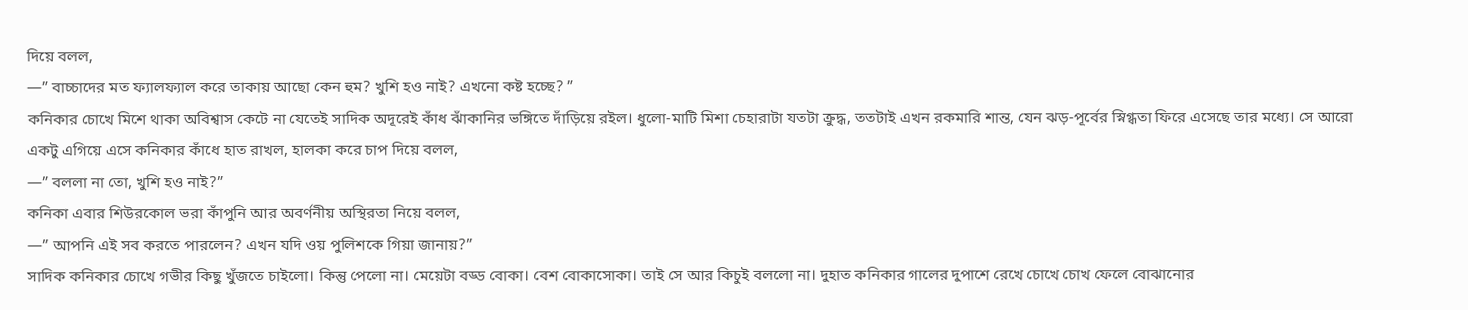দিয়ে বলল,
—” বাচ্চাদের মত ফ্যালফ্যাল করে তাকায় আছো কেন হুম? খুশি হও নাই? এখনো কষ্ট হচ্ছে? ”
কনিকার চোখে মিশে থাকা অবিশ্বাস কেটে না যেতেই সাদিক অদূরেই কাঁধ ঝাঁকানির ভঙ্গিতে দাঁড়িয়ে রইল। ধুলো-মাটি মিশা চেহারাটা যতটা ক্রুদ্ধ, ততটাই এখন রকমারি শান্ত, যেন ঝড়-পূর্বের স্নিগ্ধতা ফিরে এসেছে তার মধ্যে। সে আরো একটু এগিয়ে এসে কনিকার কাঁধে হাত রাখল, হালকা করে চাপ দিয়ে বলল,
—” বললা না তো, খুশি হও নাই?”
কনিকা এবার শিউরকোল ভরা কাঁপুনি আর অবর্ণনীয় অস্থিরতা নিয়ে বলল,
—” আপনি এই সব করতে পারলেন? এখন যদি ওয় পুলিশকে গিয়া জানায়?”
সাদিক কনিকার চোখে গভীর কিছু খুঁজতে চাইলো। কিন্তু পেলো না। মেয়েটা বড্ড বোকা। বেশ বোকাসোকা। তাই সে আর কিচুই বললো না। দুহাত কনিকার গালের দুপাশে রেখে চোখে চোখ ফেলে বোঝানোর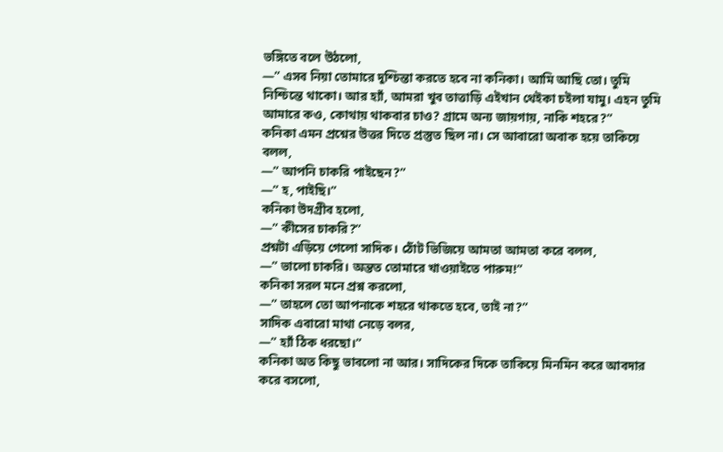ভঙ্গিতে বলে উঠলো,
—” এসব নিয়া তোমারে দুশ্চিন্তা করতে হবে না কনিকা। আমি আছি তো। তুমি নিশ্চিন্তে থাকো। আর হ্যাঁ, আমরা খুব তাত্তাড়ি এইখান থেইকা চইলা যামু। এহন তুমি আমারে কও, কোথায় থাকবার চাও? গ্রামে অন্য জায়গায়, নাকি শহরে?”
কনিকা এমন প্রশ্নের উত্তর দিতে প্রস্তুত ছিল না। সে আবারো অবাক হয়ে তাকিয়ে বলল,
—” আপনি চাকরি পাইছেন?”
—” হ, পাইছি।”
কনিকা উদগ্রীব হলো,
—” কীসের চাকরি?”
প্রশ্নটা এড়িয়ে গেলো সাদিক। ঠোঁট ভিজিয়ে আমতা আমতা করে বলল,
—” ভালো চাকরি। অন্তত তোমারে খাওয়াইতে পারুম!”
কনিকা সরল মনে প্রশ্ন করলো,
—” তাহলে তো আপনাকে শহরে থাকতে হবে, তাই না?”
সাদিক এবারো মাথা নেড়ে বলর,
—” হ্যাঁ ঠিক ধরছো।”
কনিকা অত কিছু ভাবলো না আর। সাদিকের দিকে তাকিয়ে মিনমিন করে আবদার করে বসলো,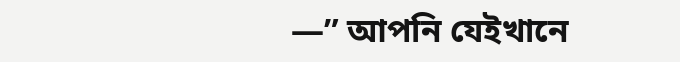—” আপনি যেইখানে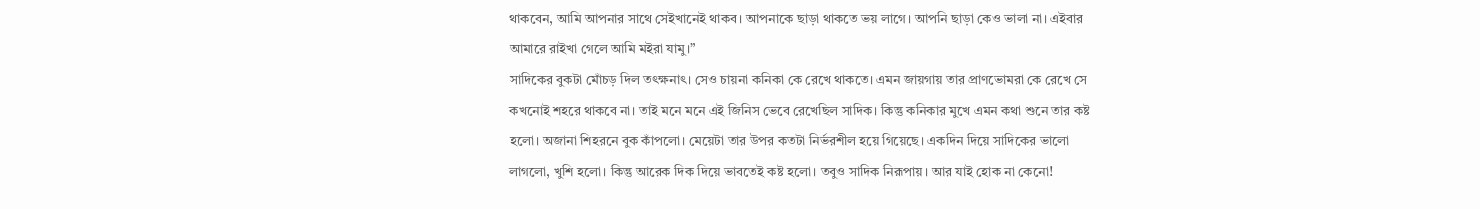থাকবেন, আমি আপনার সাথে সেইখানেই থাকব। আপনাকে ছাড়া থাকতে ভয় লাগে। আপনি ছাড়া কেও ভালা না। এইবার আমারে রাইখা গেলে আমি মইরা যামু।”
সাদিকের বুকটা মোঁচড় দিল তৎক্ষনাৎ। সেও চায়না কনিকা কে রেখে থাকতে। এমন জায়গায় তার প্রাণভোমরা কে রেখে সে কখনোই শহরে থাকবে না। তাই মনে মনে এই জিনিস ভেবে রেখেছিল সাদিক। কিন্তু কনিকার মুখে এমন কথা শুনে তার কষ্ট হলো। অজানা শিহরনে বুক কাঁপলো। মেয়েটা তার উপর কতটা নির্ভরশীল হয়ে গিয়েছে। একদিন দিয়ে সাদিকের ভালো লাগলো, খুশি হলো। কিন্তু আরেক দিক দিয়ে ভাবতেই কষ্ট হলো। তবুও সাদিক নিরূপায়। আর যাই হোক না কেনো!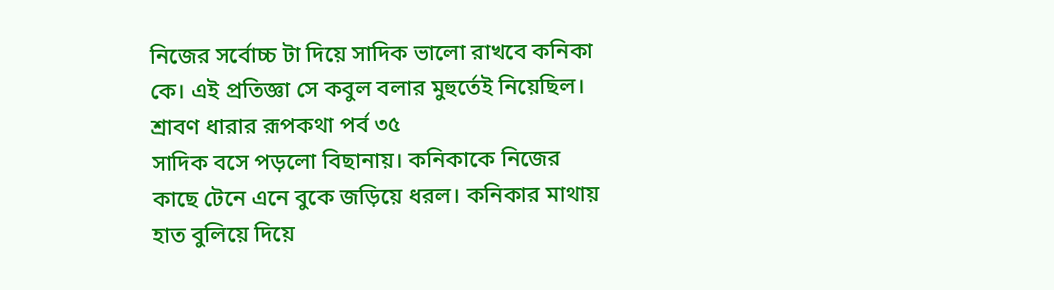নিজের সর্বোচ্চ টা দিয়ে সাদিক ভালো রাখবে কনিকা কে। এই প্রতিজ্ঞা সে কবুল বলার মুহুর্তেই নিয়েছিল।
শ্রাবণ ধারার রূপকথা পর্ব ৩৫
সাদিক বসে পড়লো বিছানায়। কনিকাকে নিজের কাছে টেনে এনে বুকে জড়িয়ে ধরল। কনিকার মাথায় হাত বুলিয়ে দিয়ে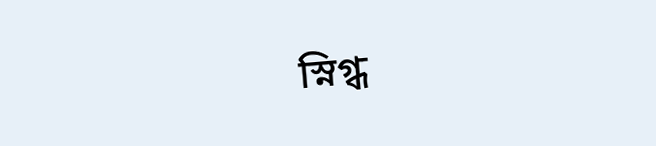স্নিগ্ধ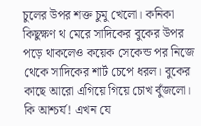চুলের উপর শক্ত চুমু খেলো। কনিকা কিছুক্ষণ থ মেরে সাদিকের বুকের উপর পড়ে থাকলেও কয়েক সেকেন্ড পর নিজে থেকে সাদিকের শার্ট চেপে ধরল। বুকের কাছে আরো এগিয়ে গিয়ে চোখ বুঁজলো। কি আশ্চর্য! এখন যে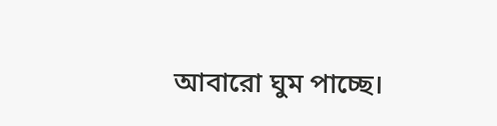আবারো ঘুম পাচ্ছে।